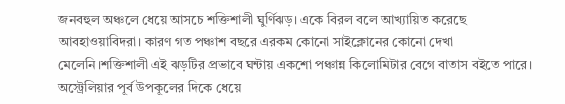জনবহুল অঞ্চলে ধেয়ে আসচে শক্তিশালী ঘুর্ণিঝড়। একে বিরল বলে আখ্যায়িত করেছে আবহাওয়াবিদরা। কারণ গত পঞ্চাশ বছরে এরকম কোনো সাইক্লোনের কোনো দেখা মেলেনি।শক্তিশালী এই ঝড়টির প্রভাবে ঘন্টায় একশো পঞ্চান্ন কিলোমিটার বেগে বাতাস বইতে পারে।
অস্ট্রেলিয়ার পূর্ব উপকূলের দিকে ধেয়ে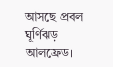আসছে প্রবল ঘূর্ণিঝড় আলফ্রেড।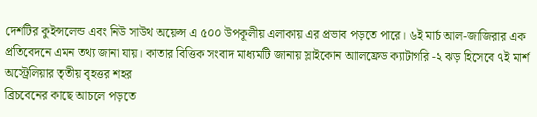দেশটির কুইন্সলেন্ড এবং নিউ সাউথ অয়েল্স এ ৫০০ উপকূলীয় এলাকায় এর প্রভাব পড়তে পারে। ৬ই মার্চ আল-জাজিরার এক প্রতিবেদনে এমন তথ্য জানা যায়। কাতার বিত্তিক সংবাদ মাধ্যমটি জানায় স্লাইকোন আালফ্রেড ক্যাটাগরি -২ ঝড় হিসেবে ৭ই মার্শ অস্ট্রেলিয়ার তৃতীয় বৃহত্তর শহর
ব্রিচবেনের কাছে আচলে পড়তে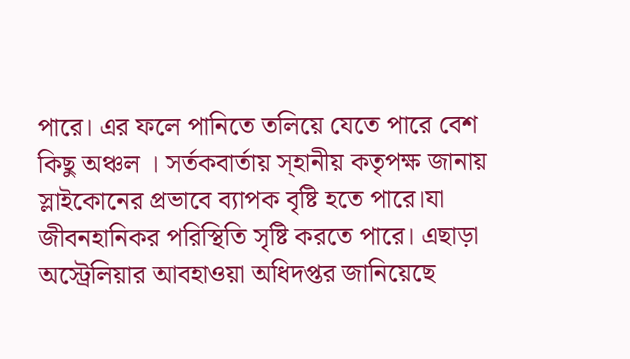পারে। এর ফলে পানিতে তলিয়ে যেতে পারে বেশ কিছু অঞ্চল । সর্তকবার্তায় স্হানীয় কতৃপক্ষ জানায় স্লাইকোনের প্রভাবে ব্যাপক বৃষ্টি হতে পারে।যা জীবনহানিকর পরিস্থিতি সৃষ্টি করতে পারে। এছাড়া অস্ট্রেলিয়ার আবহাওয়া অধিদপ্তর জানিয়েছে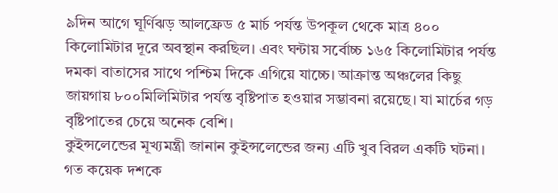৯দিন আগে ঘূর্ণিঝড় আলফ্রেড ৫ মার্চ পর্যন্ত উপকূল থেকে মাত্র ৪০০ কিলোমিটার দূরে অবস্থান করছিল। এবং ঘন্টায় সর্বোচ্চ ১৬৫ কিলোমিটার পর্যন্ত দমকা বাতাসের সাথে পশ্চিম দিকে এগিয়ে যাচ্চে। আক্রান্ত অঞ্চলের কিছু জায়গায় ৮০০মিলিমিটার পর্যন্ত বৃষ্টিপাত হওয়ার সম্ভাবনা রয়েছে। যা মার্চের গড় বৃষ্টিপাতের চেয়ে অনেক বেশি।
কুইন্সলেন্ডের মূখ্যমন্ত্রী জানান কুইন্সলেন্ডের জন্য এটি খুব বিরল একটি ঘটনা। গত কয়েক দশকে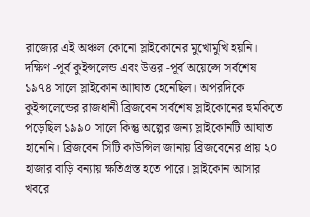রাজ্যের এই অঞ্চল কোনো স্লাইকোনের মুখোমুখি হয়নি। দক্ষিণ -পূর্ব কুইন্সলেন্ড এবং উত্তর -পূর্ব অয়েল্সে সর্বশেষ ১৯৭৪ সালে স্লাইকোন আাঘাত হেনেছিল। অপরদিকে কুইন্সলেন্ডের রাজধানী ব্রিজবেন সর্বশেষ স্লাইকোনের হুমকিতে পড়েছিল ১৯৯০ সালে কিন্তু অল্পের জন্য স্লাইকোনটি আঘাত হানেনি। ব্রিজবেন সিটি কাউন্সিল জানায় ব্রিজবেনের প্রায় ২০ হাজার বাড়ি বন্যায় ক্ষতিগ্রস্ত হতে পারে। স্লাইকোন আসার খবরে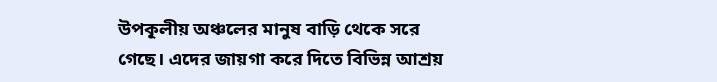উপকূলীয় অঞ্চলের মানুষ বাড়ি থেকে সরে গেছে। এদের জায়গা করে দিতে বিভিন্ন আশ্রয়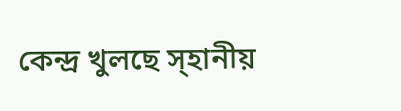কেন্দ্র খুলছে স্হানীয়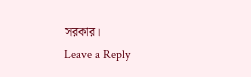সরকার।
Leave a Reply